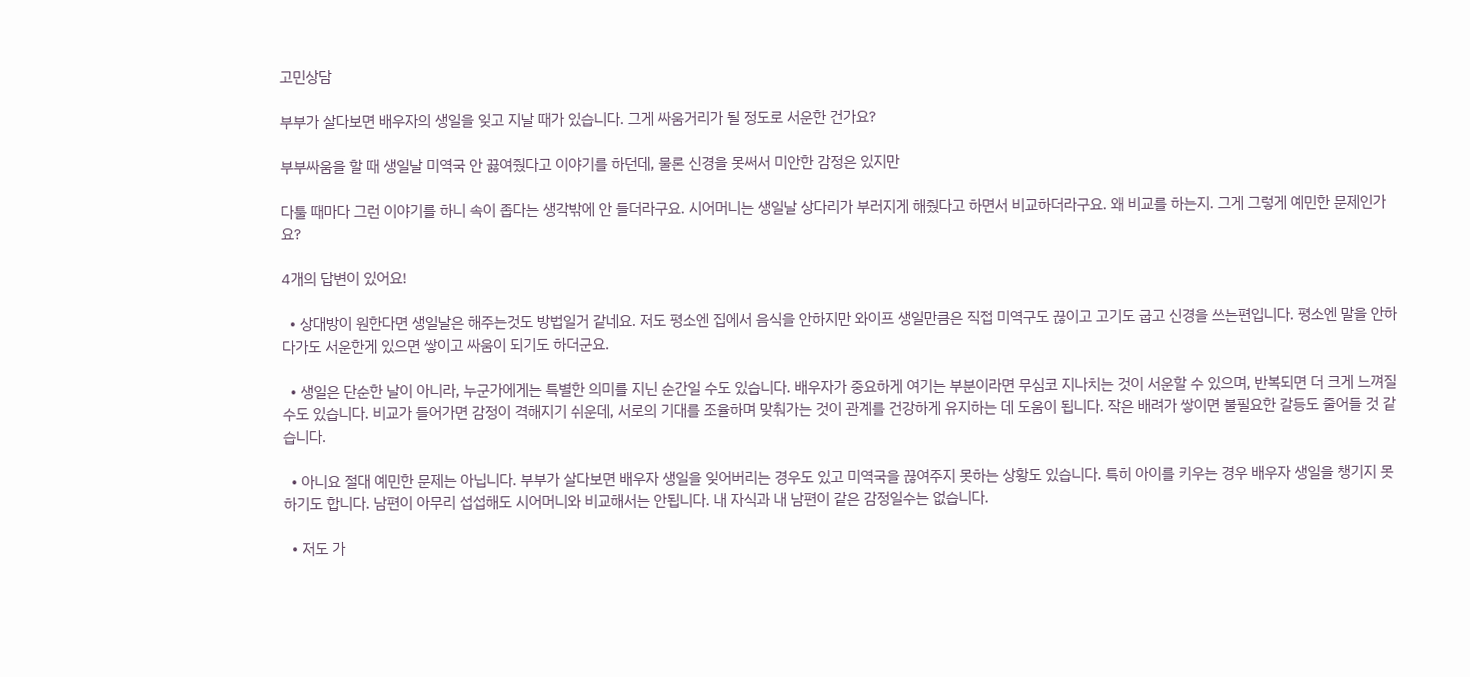고민상담

부부가 살다보면 배우자의 생일을 잊고 지날 때가 있습니다. 그게 싸움거리가 될 정도로 서운한 건가요?

부부싸움을 할 때 생일날 미역국 안 끓여줬다고 이야기를 하던데, 물론 신경을 못써서 미안한 감정은 있지만

다툴 때마다 그런 이야기를 하니 속이 좁다는 생각밖에 안 들더라구요. 시어머니는 생일날 상다리가 부러지게 해줬다고 하면서 비교하더라구요. 왜 비교를 하는지. 그게 그렇게 예민한 문제인가요?

4개의 답변이 있어요!

  • 상대방이 원한다면 생일날은 해주는것도 방법일거 같네요. 저도 평소엔 집에서 음식을 안하지만 와이프 생일만큼은 직접 미역구도 끊이고 고기도 굽고 신경을 쓰는편입니다. 평소엔 말을 안하다가도 서운한게 있으면 쌓이고 싸움이 되기도 하더군요.

  • 생일은 단순한 날이 아니라, 누군가에게는 특별한 의미를 지닌 순간일 수도 있습니다. 배우자가 중요하게 여기는 부분이라면 무심코 지나치는 것이 서운할 수 있으며, 반복되면 더 크게 느껴질 수도 있습니다. 비교가 들어가면 감정이 격해지기 쉬운데, 서로의 기대를 조율하며 맞춰가는 것이 관계를 건강하게 유지하는 데 도움이 됩니다. 작은 배려가 쌓이면 불필요한 갈등도 줄어들 것 같습니다.

  • 아니요 절대 예민한 문제는 아닙니다. 부부가 살다보면 배우자 생일을 잊어버리는 경우도 있고 미역국을 끊여주지 못하는 상황도 있습니다. 특히 아이를 키우는 경우 배우자 생일을 챙기지 못하기도 합니다. 남편이 아무리 섭섭해도 시어머니와 비교해서는 안됩니다. 내 자식과 내 남편이 같은 감정일수는 없습니다.

  • 저도 가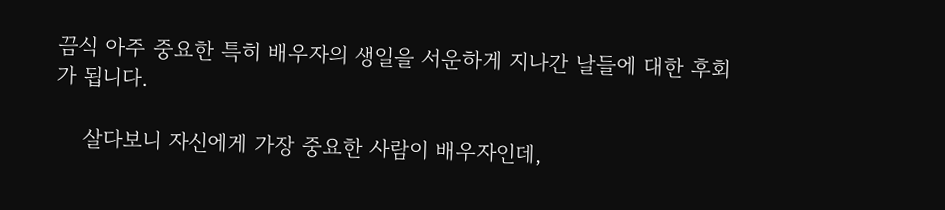끔식 아주 중요한 특히 배우자의 생일을 서운하게 지나간 날들에 대한 후회가 됩니다.

    살다보니 자신에게 가장 중요한 사람이 배우자인데,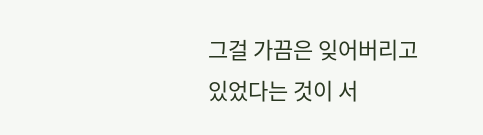그걸 가끔은 잊어버리고 있었다는 것이 서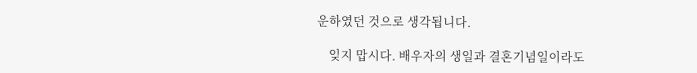운하였던 것으로 생각됩니다.

    잊지 맙시다. 배우자의 생일과 결혼기념일이라도